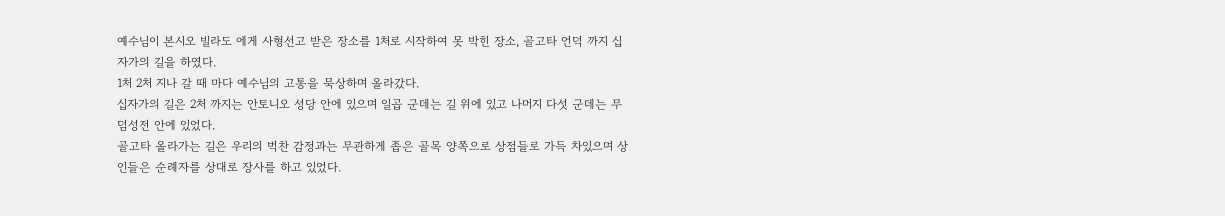예수님이 본시오 빌라도 에게 사형선고 받은 장소를 1처로 시작하여 못 박힌 장소, 골고타 언덕 까지 십자가의 길을 하였다.
1처 2처 지나 갈 때 마다 예수님의 고통을 묵상하며 올라갔다.
십자가의 길은 2처 까지는 안토니오 성당 안에 있으며 일곱 군데는 길 위에 있고 나머지 다섯 군데는 무덤성전 안에 있었다.
골고타 올라가는 길은 우리의 벅찬 감정과는 무관하게 좁은 골목 양쪽으로 상점들로 가득 차있으며 상인들은 순례자를 상대로 장사를 하고 있었다.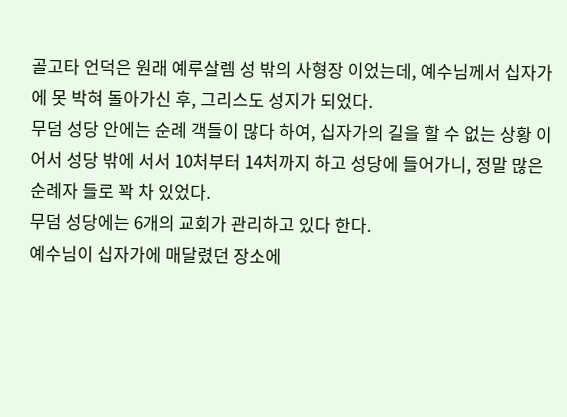골고타 언덕은 원래 예루살렘 성 밖의 사형장 이었는데, 예수님께서 십자가에 못 박혀 돌아가신 후, 그리스도 성지가 되었다.
무덤 성당 안에는 순례 객들이 많다 하여, 십자가의 길을 할 수 없는 상황 이어서 성당 밖에 서서 10처부터 14처까지 하고 성당에 들어가니, 정말 많은 순례자 들로 꽉 차 있었다.
무덤 성당에는 6개의 교회가 관리하고 있다 한다.
예수님이 십자가에 매달렸던 장소에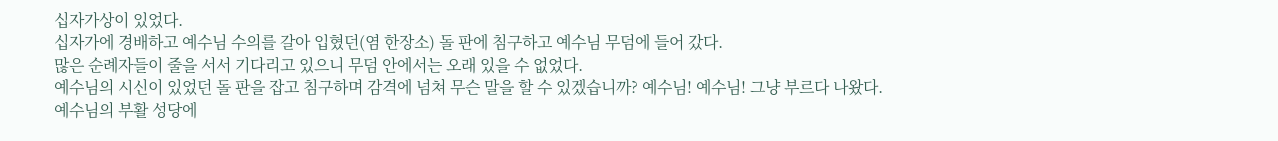십자가상이 있었다.
십자가에 경배하고 예수님 수의를 갈아 입혔던(염 한장소) 돌 판에 침구하고 예수님 무덤에 들어 갔다.
많은 순례자들이 줄을 서서 기다리고 있으니 무덤 안에서는 오래 있을 수 없었다.
예수님의 시신이 있었던 돌 판을 잡고 침구하며 감격에 넘쳐 무슨 말을 할 수 있겠습니까? 예수님! 예수님! 그냥 부르다 나왔다.
예수님의 부활 성당에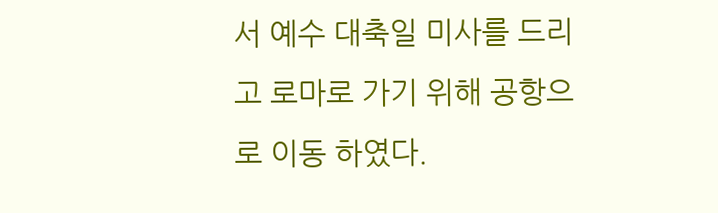서 예수 대축일 미사를 드리고 로마로 가기 위해 공항으로 이동 하였다.